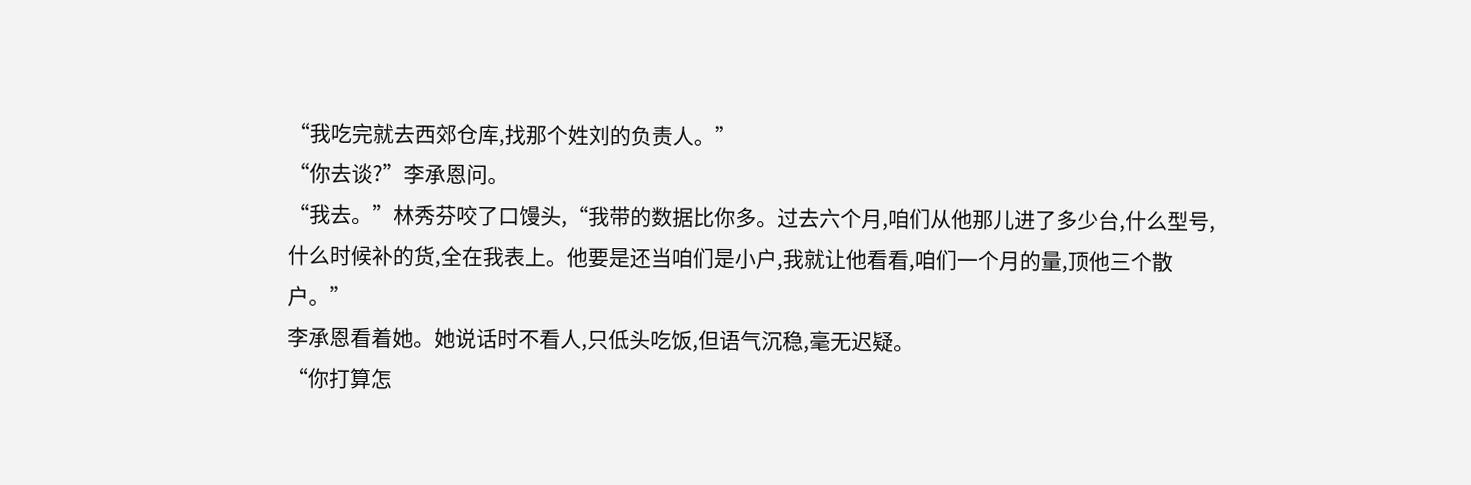“我吃完就去西郊仓库,找那个姓刘的负责人。”
“你去谈?”李承恩问。
“我去。”林秀芬咬了口馒头,“我带的数据比你多。过去六个月,咱们从他那儿进了多少台,什么型号,什么时候补的货,全在我表上。他要是还当咱们是小户,我就让他看看,咱们一个月的量,顶他三个散户。”
李承恩看着她。她说话时不看人,只低头吃饭,但语气沉稳,毫无迟疑。
“你打算怎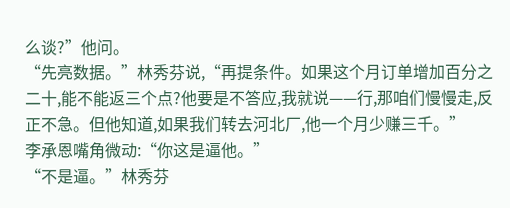么谈?”他问。
“先亮数据。”林秀芬说,“再提条件。如果这个月订单增加百分之二十,能不能返三个点?他要是不答应,我就说——行,那咱们慢慢走,反正不急。但他知道,如果我们转去河北厂,他一个月少赚三千。”
李承恩嘴角微动:“你这是逼他。”
“不是逼。”林秀芬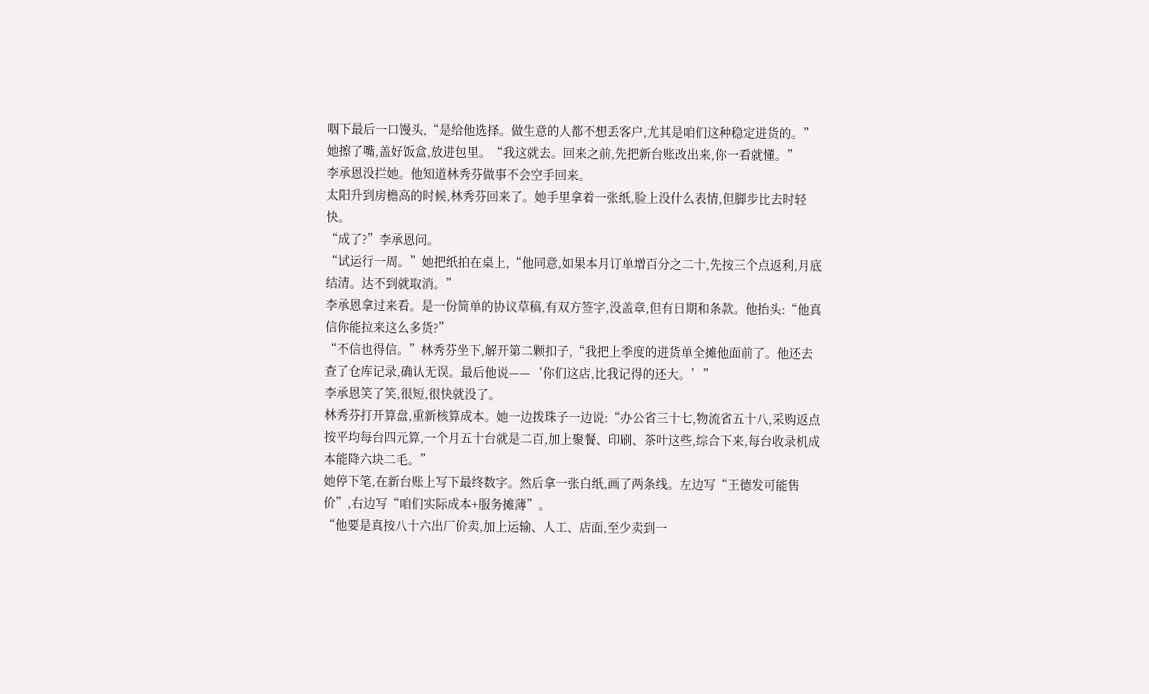咽下最后一口馒头,“是给他选择。做生意的人都不想丢客户,尤其是咱们这种稳定进货的。”
她擦了嘴,盖好饭盒,放进包里。“我这就去。回来之前,先把新台账改出来,你一看就懂。”
李承恩没拦她。他知道林秀芬做事不会空手回来。
太阳升到房檐高的时候,林秀芬回来了。她手里拿着一张纸,脸上没什么表情,但脚步比去时轻快。
“成了?”李承恩问。
“试运行一周。”她把纸拍在桌上,“他同意,如果本月订单增百分之二十,先按三个点返利,月底结清。达不到就取消。”
李承恩拿过来看。是一份简单的协议草稿,有双方签字,没盖章,但有日期和条款。他抬头:“他真信你能拉来这么多货?”
“不信也得信。”林秀芬坐下,解开第二颗扣子,“我把上季度的进货单全摊他面前了。他还去查了仓库记录,确认无误。最后他说——‘你们这店,比我记得的还大。’”
李承恩笑了笑,很短,很快就没了。
林秀芬打开算盘,重新核算成本。她一边拨珠子一边说:“办公省三十七,物流省五十八,采购返点按平均每台四元算,一个月五十台就是二百,加上聚餐、印刷、茶叶这些,综合下来,每台收录机成本能降六块二毛。”
她停下笔,在新台账上写下最终数字。然后拿一张白纸,画了两条线。左边写“王德发可能售价”,右边写“咱们实际成本+服务摊薄”。
“他要是真按八十六出厂价卖,加上运输、人工、店面,至少卖到一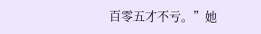百零五才不亏。”她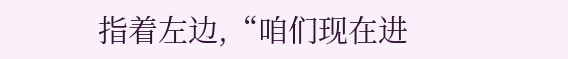指着左边,“咱们现在进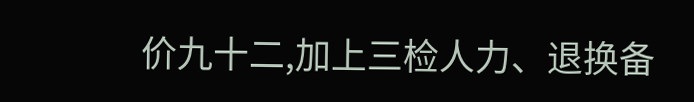价九十二,加上三检人力、退换备